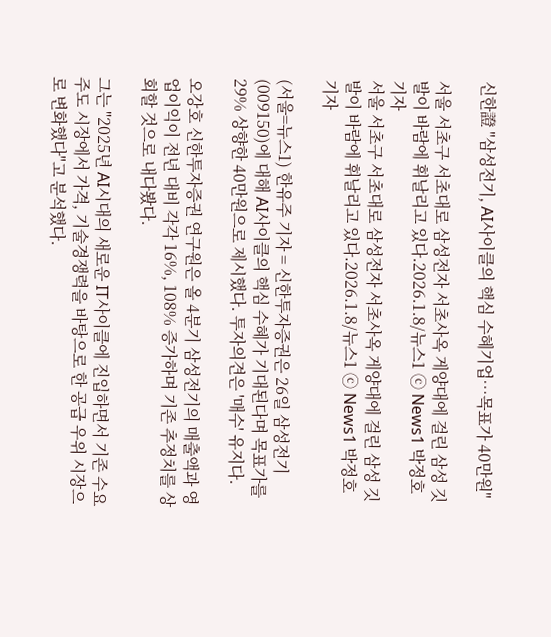신한證 "삼성전기, AI사이클의 핵심 수혜기업…목표가 40만원"

서울 서초구 서초대로 삼성전자 서초사옥 게양대에 걸린 삼성 깃발이 바람에 휘날리고 있다.2026.1.8/뉴스1 ⓒ News1 박정호 기자
서울 서초구 서초대로 삼성전자 서초사옥 게양대에 걸린 삼성 깃발이 바람에 휘날리고 있다.2026.1.8/뉴스1 ⓒ News1 박정호 기자

(서울=뉴스1) 한유주 기자 = 신한투자증권은 26일 삼성전기(009150)에 대해 AI사이클의 핵심 수혜가 기대된다며 목표가를 29% 상향한 40만원으로 제시했다. 투자의견은 '매수' 유지다.

오강호 신한투자증권 연구원은 올 4분기 삼성전기의 매출액과 영업이익이 전년 대비 각각 16%, 108% 증가하며 기존 추정치를 상회할 것으로 내다봤다.

그는 "2025년 AI시대의 새로운 IT사이클에 진입하면서 기존 수요 주도 시장에서 가격, 기술경쟁력을 바탕으로 한 공급 우위 시장으로 변화했다"고 분석했다.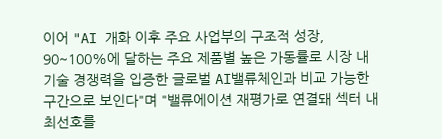이어 "AI 개화 이후 주요 사업부의 구조적 성장, 90~100%에 달하는 주요 제품별 높은 가동률로 시장 내 기술 경쟁력을 입증한 글로벌 AI밸류체인과 비교 가능한 구간으로 보인다"며 "밸류에이션 재평가로 연결돼 섹터 내 최선호를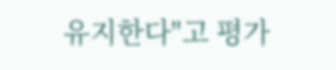유지한다"고 평가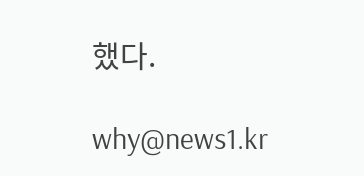했다.

why@news1.kr